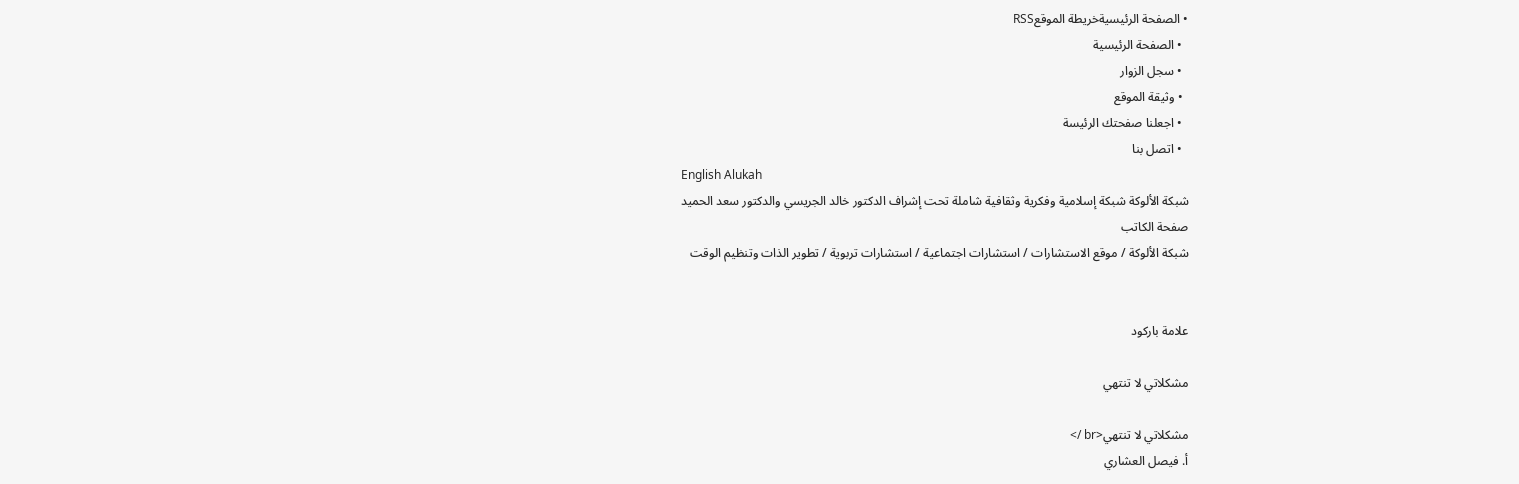• الصفحة الرئيسيةخريطة الموقعRSS
  • الصفحة الرئيسية
  • سجل الزوار
  • وثيقة الموقع
  • اجعلنا صفحتك الرئيسة
  • اتصل بنا
English Alukah
شبكة الألوكة شبكة إسلامية وفكرية وثقافية شاملة تحت إشراف الدكتور خالد الجريسي والدكتور سعد الحميد
صفحة الكاتب
شبكة الألوكة / موقع الاستشارات / استشارات اجتماعية / استشارات تربوية / تطوير الذات وتنظيم الوقت


علامة باركود

مشكلاتي لا تنتهي

مشكلاتي لا تنتهي<br />
أ. فيصل العشاري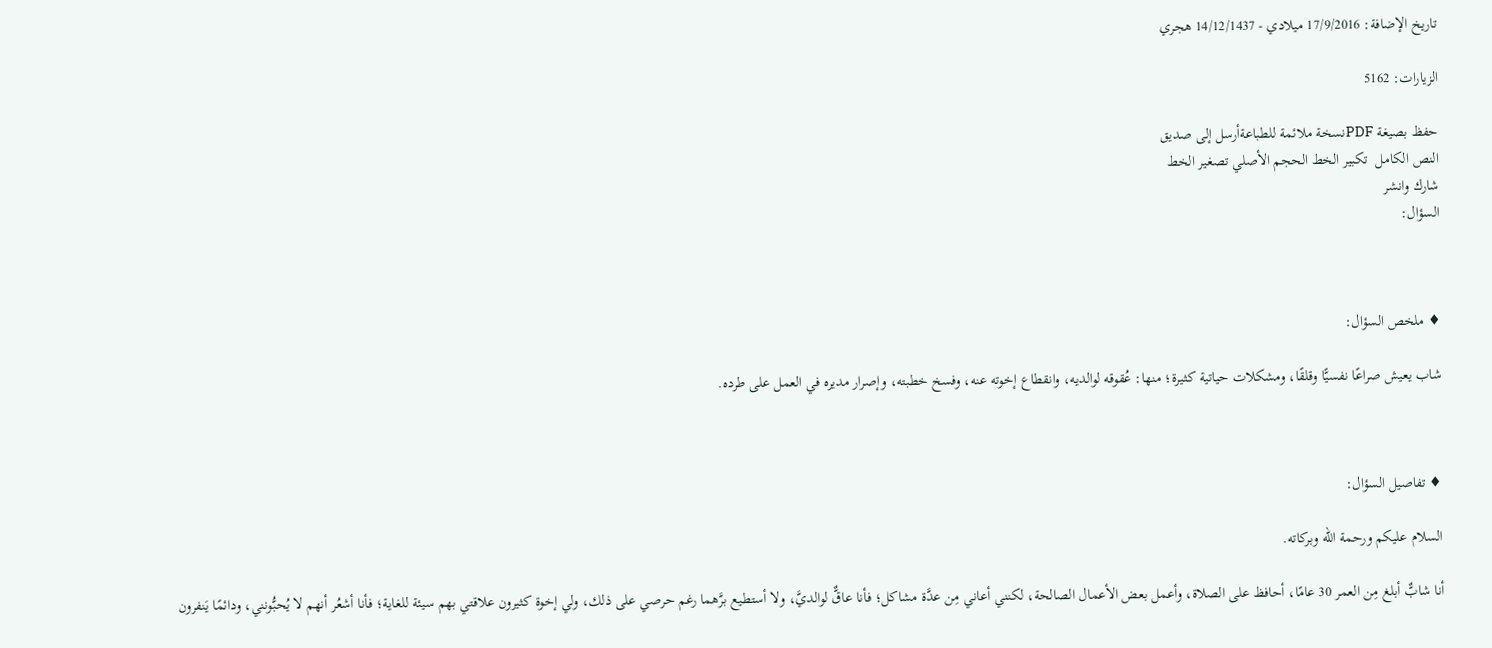تاريخ الإضافة: 17/9/2016 ميلادي - 14/12/1437 هجري

الزيارات: 5162

حفظ بصيغة PDFنسخة ملائمة للطباعةأرسل إلى صديق
النص الكامل  تكبير الخط الحجم الأصلي تصغير الخط
شارك وانشر
السؤال:



♦ ملخص السؤال:

شاب يعيش صراعًا نفسيًّا وقلقًا، ومشكلات حياتية كثيرة؛ منها: عُقوقه لوالديه، وانقطاع إخوته عنه، وفسخ خطبته، وإصرار مديره في العمل على طرده.



♦ تفاصيل السؤال:

السلام عليكم ورحمة الله وبركاته.

أنا شابٌّ أبلغ مِن العمر 30 عامًا، أحافظ على الصلاة، وأعمل بعض الأعمال الصالحة، لكنني أعاني مِن عدَّة مشاكل؛ فأنا عاقٌّ لوالديَّ، ولا أستطيع برَّهما رغم حرصي على ذلك، ولي إخوة كثيرون علاقتي بهم سيئة للغاية؛ فأنا أشعُر أنهم لا يُحبُّونني، ودائمًا يَنفرون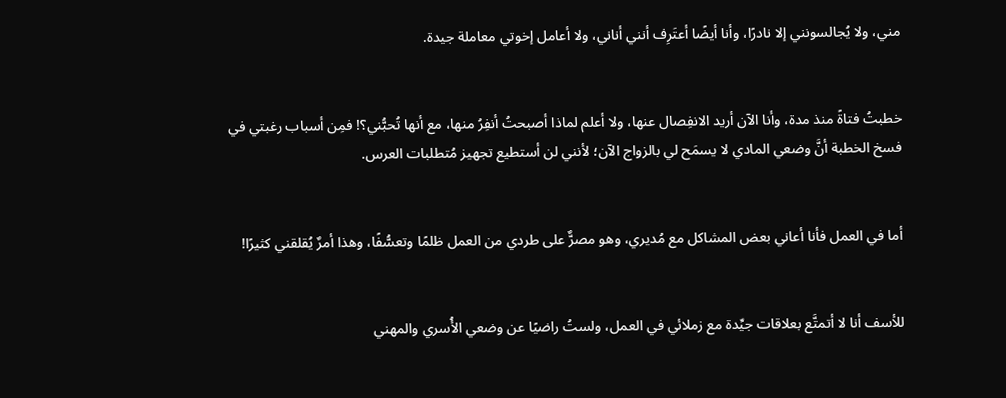مني، ولا يُجالسونني إلا نادرًا، وأنا أيضًا أعتَرِف أنني أناني، ولا أعامل إخوتي معاملة جيدة.


خطبتُ فتاةً منذ مدة، وأنا الآن أريد الانفِصال عنها، ولا أعلم لماذا أصبحتُ أنفِرُ منها، مع أنها تُحبُّني؟! فمِن أسباب رغبتي في فسخ الخطبة أنَّ وضعي المادي لا يسمَح لي بالزواج الآن؛ لأنني لن أستطيع تجهيز مُتطلبات العرس.


أما في العمل فأنا أعاني بعض المشاكل مع مُديري، وهو مصرٌّ على طردي من العمل ظلمًا وتعسُّفًا، وهذا أمرٌ يُقلقني كثيرًا!


للأسف أنا لا أتمتَّع بعلاقات جيِّدة مع زملائي في العمل، ولستُ راضيًا عن وضعي الأُسري والمهني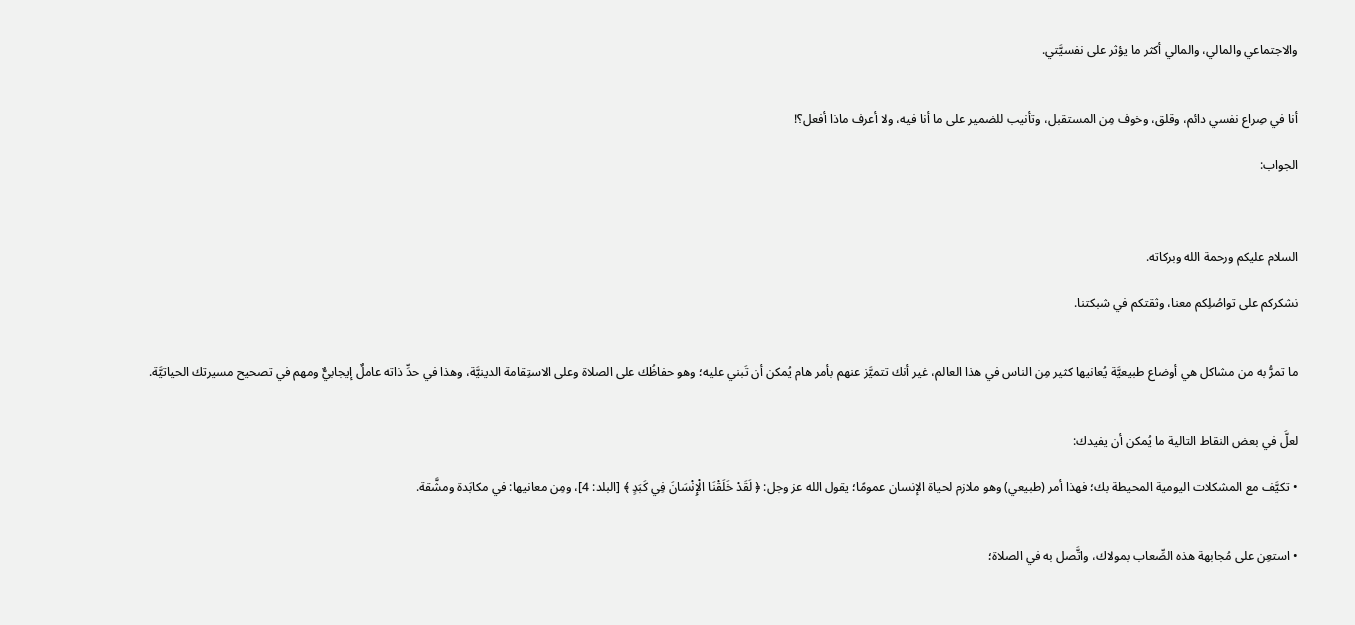والاجتماعي والمالي، والمالي أكثر ما يؤثر على نفسيَّتي.


أنا في صِراع نفسي دائم، وقلق، وخوف مِن المستقبل، وتأنيب للضمير على ما أنا فيه، ولا أعرف ماذا أفعل؟!

الجواب:



السلام عليكم ورحمة الله وبركاته.

نشكركم على تواصُلِكم معنا، وثقتكم في شبكتنا.


ما تمرُّ به من مشاكل هي أوضاع طبيعيَّة يُعانيها كثير مِن الناس في هذا العالم، غير أنك تتميَّز عنهم بأمر هام يُمكن أن تَبني عليه؛ وهو حفاظُك على الصلاة وعلى الاستِقامة الدينيَّة، وهذا في حدِّ ذاته عاملٌ إيجابيٌّ ومهم في تصحيح مسيرتك الحياتيَّة.


لعلَّ في بعض النقاط التالية ما يُمكن أن يفيدك:

• تكيَّف مع المشكلات اليومية المحيطة بك؛ فهذا أمر (طبيعي) وهو ملازم لحياة الإنسان عمومًا؛ يقول الله عز وجل: ﴿ لَقَدْ خَلَقْنَا الْإِنْسَانَ فِي كَبَدٍ ﴾ [البلد: 4]، ومِن معانيها: في مكابَدة ومشَّقة.


• استعِن على مُجابهة هذه الصِّعاب بمولاك، واتَّصل به في الصلاة؛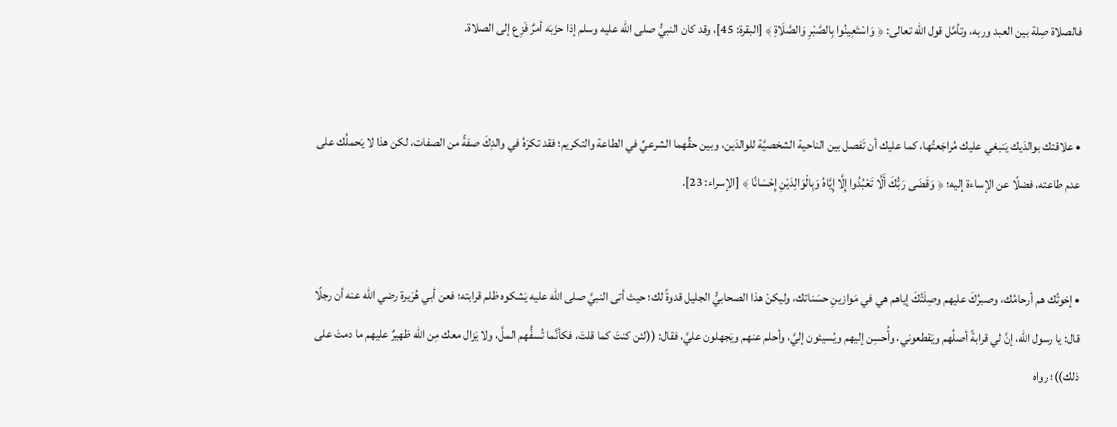فالصلاة صِلة بين العبد وربه، وتأمَّل قول الله تعالى: ﴿ وَاسْتَعِينُوا بِالصَّبْرِ وَالصَّلَاةِ ﴾ [البقرة: 45]، وقد كان النبيُّ صلى الله عليه وسلم إذا حزَبَه أمرٌ فَزِع إلى الصلاة.


• علاقتك بوالدَيك يَنبغي عليك مُراجَعتُها، كما عليك أن تَفصل بين الناحية الشخصيَّة للوالدَين، وبين حقِّهما الشرعيِّ في الطاعة والتكريم؛ فقد تكرَهُ في والدِكَ صفةً من الصفات، لكن هذا لا يَحملُك على عدم طاعته، فضلًا عن الإساءة إليه؛ ﴿ وَقَضَى رَبُّكَ أَلَّا تَعْبُدُوا إِلَّا إِيَّاهُ وَبِالْوَالِدَيْنِ إِحْسَانًا ﴾ [الإسراء: 23].


• إخوتُك هم أرحامُك، وصبرُكَ عليهم وصِلَتُكَ إياهم هي في مَوازينِ حسَناتك، وليكنْ هذا الصحابيُّ الجليل قدوةً لك؛ حيث أتى النبيَّ صلى الله عليه يَشكوه ظلم قرابته؛ فعن أبي هُرَيرة رضي الله عنه أن رجلًا قال: يا رسول الله، إنَّ لي قرابةً أصلُهم ويَقطعوني، وأُحسِن إليهم ويُسيئون إليَّ، وأحلم عنهم ويَجهلون عليَّ، فقال: ((لئن كنتَ كما قلتَ، فكأنَّما تُسفُّهم الملَّ، ولا يَزال معك مِن الله ظهيرٌ عليهم ما دمتَ على ذلك))؛ رواه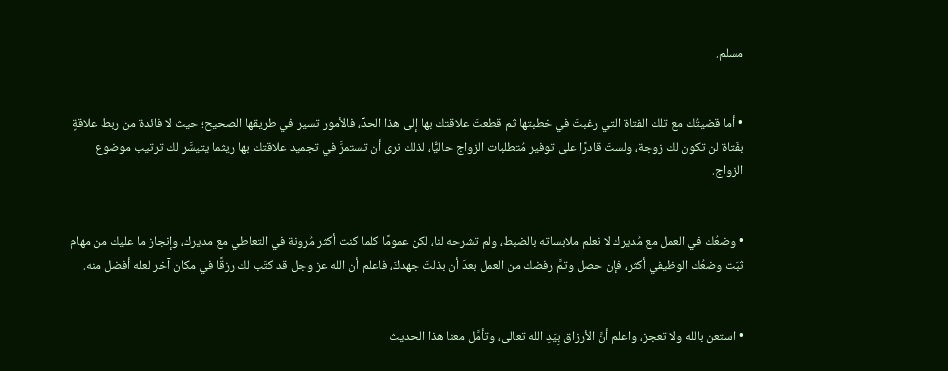مسلم.


• أما قضيتُك مع تلك الفتاة التي رغبتَ في خطبتها ثم قطعتَ علاقتك بها إلى هذا الحدِّ، فالأمور تسير في طريقها الصحيح؛ حيث لا فائدة من ربط علاقةٍ بفَتاة لن تكون لك زوجة، ولستَ قادرًا على توفير مُتطلبات الزواج حاليًّا، لذلك نرى أن تستمرَّ في تجميد علاقتك بها ريثما يتيسَّر لك ترتيب موضوع الزواج.


• وضعُك في العمل مع مُديرك لا نعلم ملابساته بالضبط، ولم تشرحه لنا، لكن عمومًا كلما كنت أكثر مُرونة في التعاطي مع مديرك، وإنجاز ما عليك من مهام ثبَت وضعُك الوظيفي أكثر، فإن حصل وتمَّ رفضك من العمل بعدَ أن بذلتَ جهدكَ، فاعلم أن الله عز وجل قد كتَب لك رزقًا في مكان آخر لعله أفضل منه.


• استعن بالله ولا تعجز، واعلم أنَّ الأرزاق بِيَدِ الله تعالى، وتأمَّل معنا هذا الحديث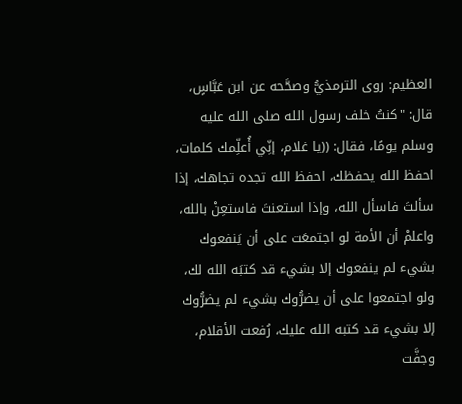العظيم: روى الترمذيُّ وصحَّحه عن ابن عَبَّاسٍ، قال: "كنتُ خلف رسول الله صلى الله عليه وسلم يومًا، فقال: ((يا غلام، إنِّي أُعلِّمك كلمات، احفظ الله يحفظك، احفظ الله تجده تجاهك، إذا سألتَ فاسأل الله، وإذا استعنتَ فاستعِنْ بالله، واعلمْ أن الأمة لو اجتمعَت على أن يَنفعوك بشيء لم ينفعوك إلا بشيء قد كتبَه الله لك، ولو اجتمعوا على أن يضرُّوك بشيء لم يضرُّوك إلا بشيء قد كتبه الله عليك، رُفعت الأقلام، وجفَّت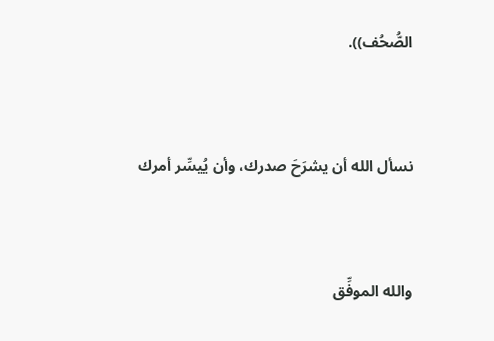الصُّحُف)).


نسأل الله أن يشرَحَ صدرك، وأن يُيسِّر أمرك


والله الموفِّق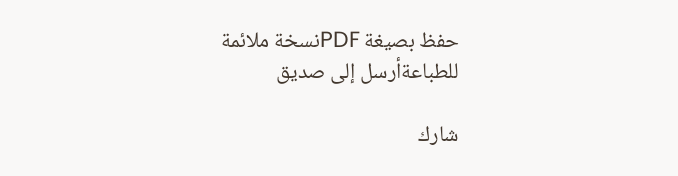حفظ بصيغة PDFنسخة ملائمة للطباعةأرسل إلى صديق

شارك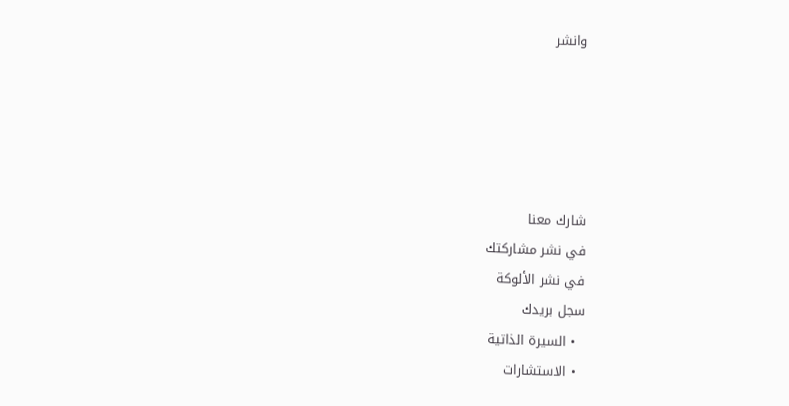وانشر





شارك معنا
في نشر مشاركتك
في نشر الألوكة
سجل بريدك
  • السيرة الذاتية
  • الاستشارات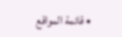• قائمة المواقع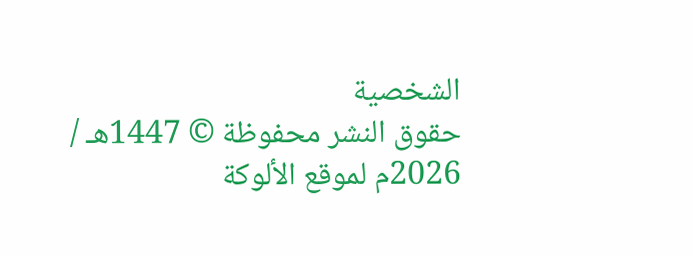الشخصية
حقوق النشر محفوظة © 1447هـ / 2026م لموقع الألوكة